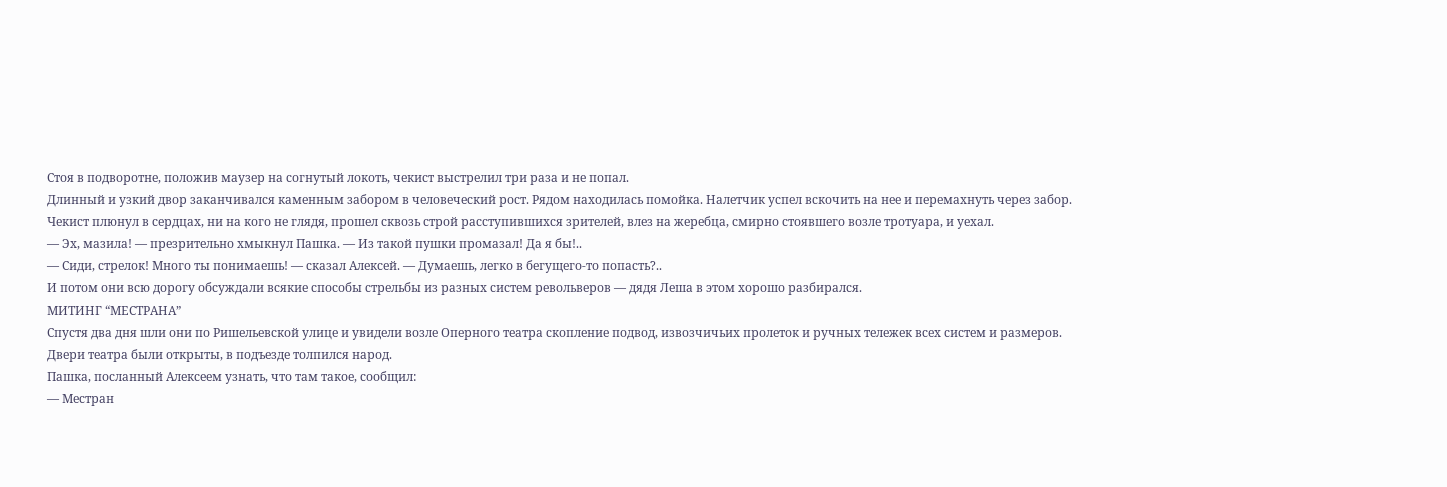Стоя в подворотне, положив маузер на согнутый локоть, чекист выстрелил три раза и не попал.
Длинный и узкий двор заканчивался каменным забором в человеческий рост. Рядом находилась помойка. Налетчик успел вскочить на нее и перемахнуть через забор.
Чекист плюнул в сердцах, ни на кого не глядя, прошел сквозь строй расступившихся зрителей, влез на жеребца, смирно стоявшего возле тротуара, и уехал.
— Эх, мазила! — презрительно хмыкнул Пашка. — Из такой пушки промазал! Да я бы!..
— Сиди, стрелок! Много ты понимаешь! — сказал Алексей. — Думаешь, легко в бегущего-то попасть?..
И потом они всю дорогу обсуждали всякие способы стрельбы из разных систем револьверов — дядя Леша в этом хорошо разбирался.
МИТИНГ “МЕСТРАНА”
Спустя два дня шли они по Ришельевской улице и увидели возле Оперного театра скопление подвод, извозчичьих пролеток и ручных тележек всех систем и размеров. Двери театра были открыты, в подъезде толпился народ.
Пашка, посланный Алексеем узнать, что там такое, сообщил:
— Местран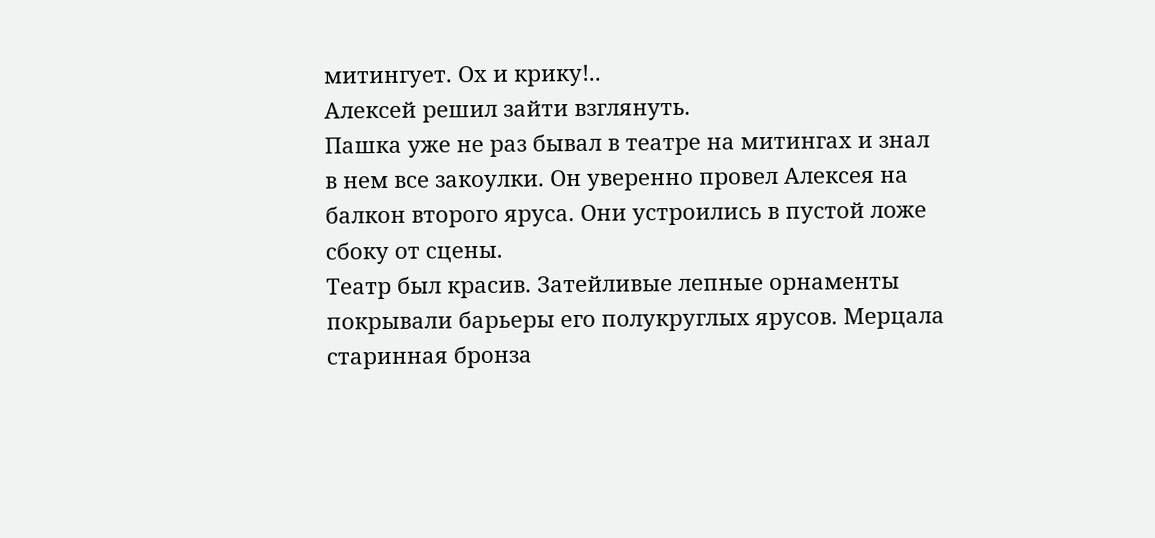митингует. Ох и крику!..
Алексей решил зайти взглянуть.
Пашка уже не раз бывал в театре на митингах и знал в нем все закоулки. Он уверенно провел Алексея на балкон второго яруса. Они устроились в пустой ложе сбоку от сцены.
Театр был красив. Затейливые лепные орнаменты покрывали барьеры его полукруглых ярусов. Мерцала старинная бронза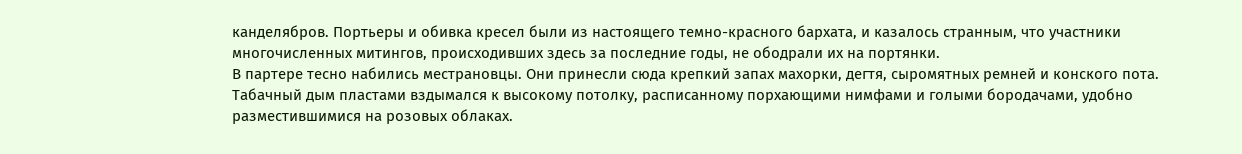канделябров. Портьеры и обивка кресел были из настоящего темно-красного бархата, и казалось странным, что участники многочисленных митингов, происходивших здесь за последние годы, не ободрали их на портянки.
В партере тесно набились местрановцы. Они принесли сюда крепкий запах махорки, дегтя, сыромятных ремней и конского пота. Табачный дым пластами вздымался к высокому потолку, расписанному порхающими нимфами и голыми бородачами, удобно разместившимися на розовых облаках.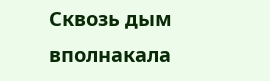Сквозь дым вполнакала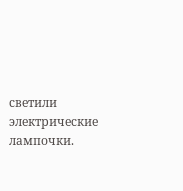светили электрические лампочки.